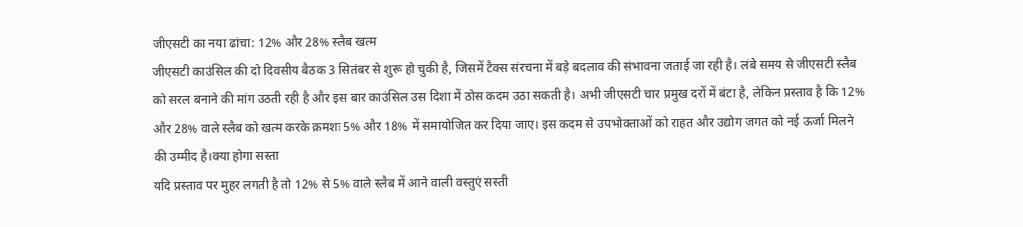जीएसटी का नया ढांचा: 12% और 28% स्लैब खत्म
जीएसटी काउंसिल की दो दिवसीय बैठक 3 सितंबर से शुरू हो चुकी है, जिसमें टैक्स संरचना में बड़े बदलाव की संभावना जताई जा रही है। लंबे समय से जीएसटी स्लैब को सरल बनाने की मांग उठती रही है और इस बार काउंसिल उस दिशा में ठोस कदम उठा सकती है। अभी जीएसटी चार प्रमुख दरों में बंटा है, लेकिन प्रस्ताव है कि 12% और 28% वाले स्लैब को खत्म करके क्रमशः 5% और 18% में समायोजित कर दिया जाए। इस कदम से उपभोक्ताओं को राहत और उद्योग जगत को नई ऊर्जा मिलने की उम्मीद है।क्या होगा सस्ता
यदि प्रस्ताव पर मुहर लगती है तो 12% से 5% वाले स्लैब में आने वाली वस्तुएं सस्ती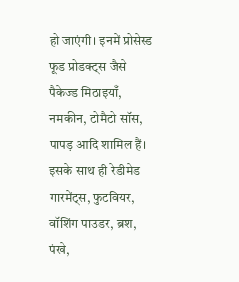हो जाएंगी। इनमें प्रोसेस्ड फूड प्रोडक्ट्स जैसे पैकेज्ड मिठाइयाँ, नमकीन, टोमैटो सॉस, पापड़ आदि शामिल हैं। इसके साथ ही रेडीमेड गारमेंट्स, फुटवियर, वॉशिंग पाउडर, ब्रश, पंखे,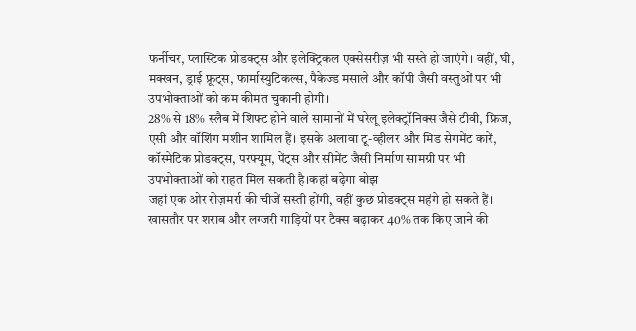फर्नीचर, प्लास्टिक प्रोडक्ट्स और इलेक्ट्रिकल एक्सेसरीज़ भी सस्ते हो जाएंगे। वहीं, घी, मक्खन, ड्राई फ्रूट्स, फार्मास्युटिकल्स, पैकेज्ड मसाले और कॉपी जैसी वस्तुओं पर भी उपभोक्ताओं को कम कीमत चुकानी होगी।
28% से 18% स्लैब में शिफ्ट होने वाले सामानों में घरेलू इलेक्ट्रॉनिक्स जैसे टीवी, फ्रिज, एसी और वॉशिंग मशीन शामिल हैं। इसके अलावा टू-व्हीलर और मिड सेगमेंट कारें, कॉस्मेटिक प्रोडक्ट्स, परफ्यूम, पेंट्स और सीमेंट जैसी निर्माण सामग्री पर भी उपभोक्ताओं को राहत मिल सकती है।कहां बढ़ेगा बोझ
जहां एक ओर रोज़मर्रा की चीजें सस्ती होंगी, वहीं कुछ प्रोडक्ट्स महंगे हो सकते हैं। खासतौर पर शराब और लग्जरी गाड़ियों पर टैक्स बढ़ाकर 40% तक किए जाने की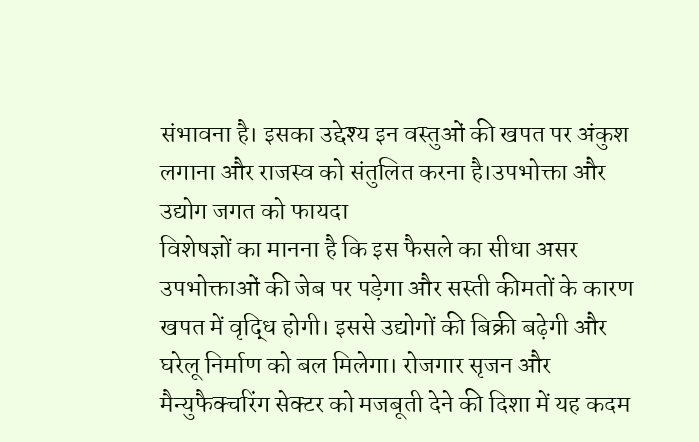संभावना है। इसका उद्देश्य इन वस्तुओं की खपत पर अंकुश लगाना और राजस्व को संतुलित करना है।उपभोक्ता और उद्योग जगत को फायदा
विशेषज्ञों का मानना है कि इस फैसले का सीधा असर उपभोक्ताओं की जेब पर पड़ेगा और सस्ती कीमतों के कारण खपत में वृद्धि होगी। इससे उद्योगों की बिक्री बढ़ेगी और घरेलू निर्माण को बल मिलेगा। रोजगार सृजन और मैन्युफैक्चरिंग सेक्टर को मजबूती देने की दिशा में यह कदम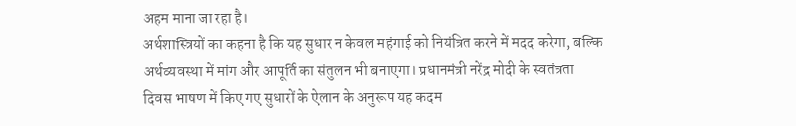अहम माना जा रहा है।
अर्थशास्त्रियों का कहना है कि यह सुधार न केवल महंगाई को नियंत्रित करने में मदद करेगा, बल्कि अर्थव्यवस्था में मांग और आपूर्ति का संतुलन भी बनाएगा। प्रधानमंत्री नरेंद्र मोदी के स्वतंत्रता दिवस भाषण में किए गए सुधारों के ऐलान के अनुरूप यह कदम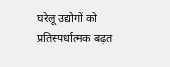घरेलू उद्योगों को प्रतिस्पर्धात्मक बढ़त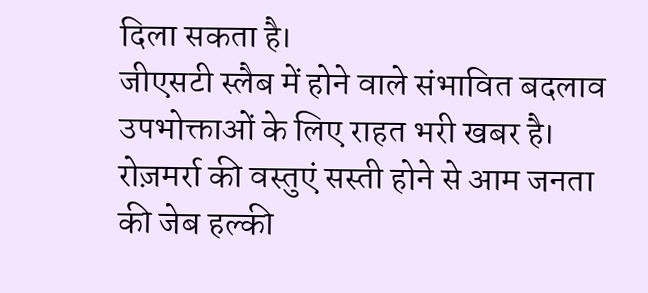दिला सकता है।
जीएसटी स्लैब में होने वाले संभावित बदलाव उपभोक्ताओं के लिए राहत भरी खबर है। रोज़मर्रा की वस्तुएं सस्ती होने से आम जनता की जेब हल्की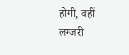होगी, वहीं लग्जरी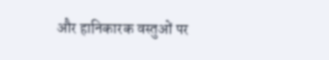और हानिकारक वस्तुओं पर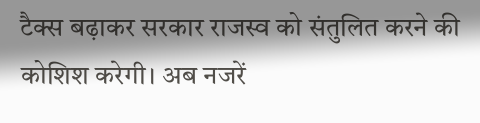टैक्स बढ़ाकर सरकार राजस्व को संतुलित करने की कोशिश करेगी। अब नजरें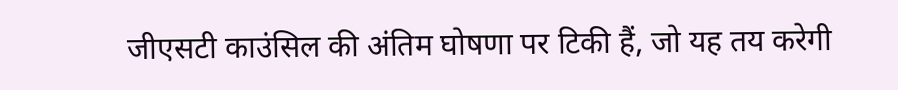जीएसटी काउंसिल की अंतिम घोषणा पर टिकी हैं, जो यह तय करेगी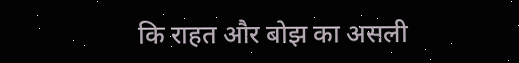कि राहत और बोझ का असली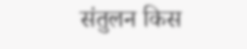संतुलन किस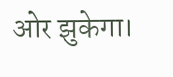ओर झुकेगा।